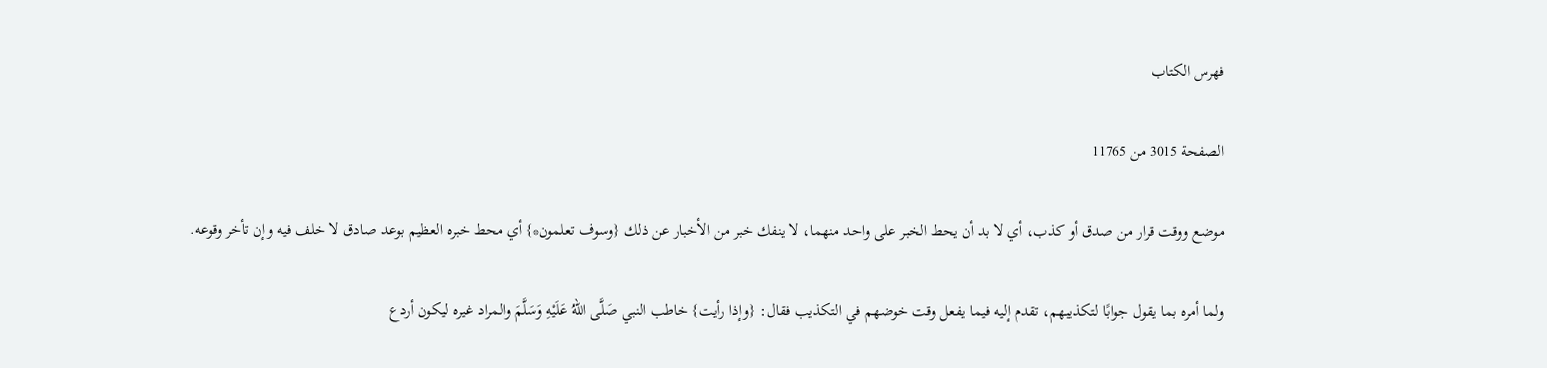فهرس الكتاب

الصفحة 3015 من 11765

موضع ووقت قرار من صدق أو كذب، أي لا بد أن يحط الخبر على واحد منهما، لا ينفك خبر من الأخبار عن ذلك {وسوف تعلمون*} أي محط خبره العظيم بوعد صادق لا خلف فيه وإن تأخر وقوعه.

ولما أمره بما يقول جوابًا لتكذيبهم، تقدم إليه فيما يفعل وقت خوضهم في التكذيب فقال: {وإذا رأيت} خاطب النبي صَلَّى اللهُ عَلَيْهِ وَسَلَّمَ والمراد غيره ليكون أردع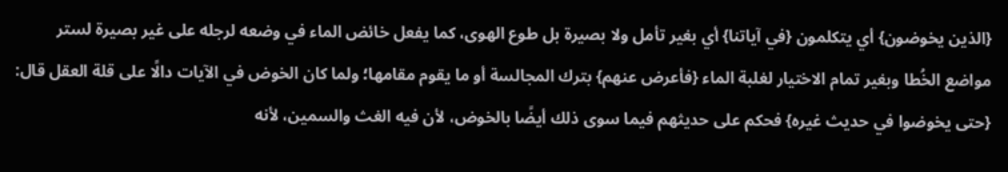{الذين يخوضون} أي يتكلمون {في آياتنا} أي بغير تأمل ولا بصيرة بل طوع الهوى، كما يفعل خائض الماء في وضعه لرجله على غير بصيرة لستر مواضع الخُطا وبغير تمام الاختيار لغلبة الماء {فأعرض عنهم} بترك المجالسة أو ما يقوم مقامها؛ ولما كان الخوض في الآيات دالًا على قلة العقل قال: {حتى يخوضوا في حديث غيره} فحكم على حديثهم فيما سوى ذلك أيضًا بالخوض، لأن فيه الغث والسمين، لأنه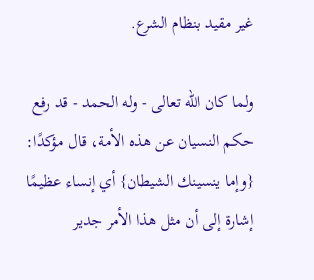غير مقيد بنظام الشرع.

ولما كان الله تعالى - وله الحمد - قد رفع حكم النسيان عن هذه الأمة، قال مؤكدًا: {وإما ينسينك الشيطان} أي إنساء عظيمًا إشارة إلى أن مثل هذا الأمر جدير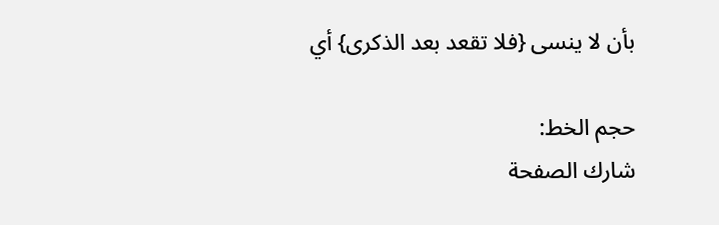بأن لا ينسى {فلا تقعد بعد الذكرى} أي

حجم الخط:
شارك الصفحة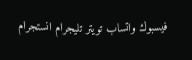فيسبوك واتساب تويتر تليجرام انستجرام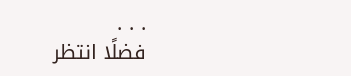. . .
فضلًا انتظر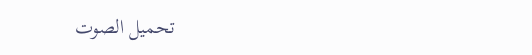تحميل الصوت